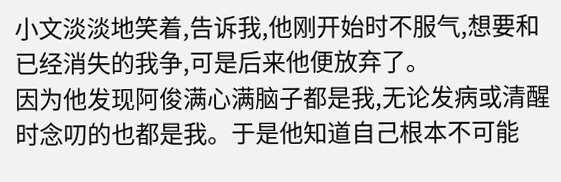小文淡淡地笑着,告诉我,他刚开始时不服气,想要和已经消失的我争,可是后来他便放弃了。
因为他发现阿俊满心满脑子都是我,无论发病或清醒时念叨的也都是我。于是他知道自己根本不可能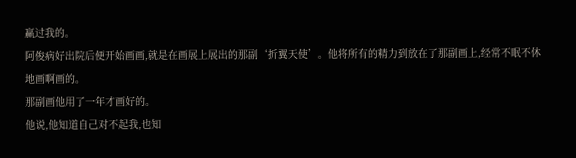赢过我的。
阿俊病好出院后便开始画画,就是在画展上展出的那副‘折翼天使’。他将所有的精力到放在了那副画上,经常不眠不休地画啊画的。
那副画他用了一年才画好的。
他说,他知道自己对不起我,也知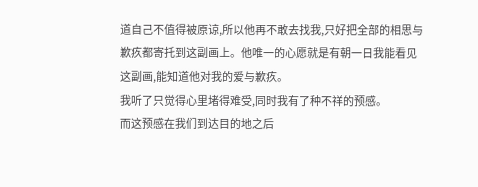道自己不值得被原谅,所以他再不敢去找我,只好把全部的相思与歉疚都寄托到这副画上。他唯一的心愿就是有朝一日我能看见这副画,能知道他对我的爱与歉疚。
我听了只觉得心里堵得难受,同时我有了种不祥的预感。
而这预感在我们到达目的地之后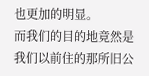也更加的明显。
而我们的目的地竟然是我们以前住的那所旧公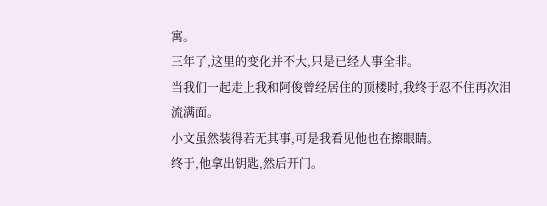寓。
三年了,这里的变化并不大,只是已经人事全非。
当我们一起走上我和阿俊曾经居住的顶楼时,我终于忍不住再次泪流满面。
小文虽然装得若无其事,可是我看见他也在擦眼睛。
终于,他拿出钥匙,然后开门。